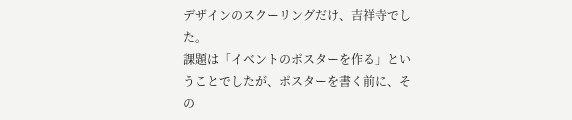デザインのスクーリングだけ、吉祥寺でした。
課題は「イベントのポスターを作る」ということでしたが、ポスターを書く前に、その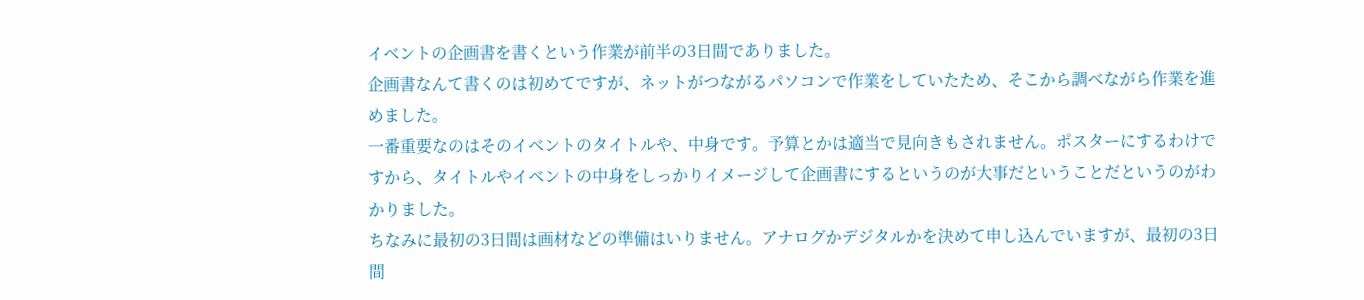イベントの企画書を書くという作業が前半の3日間でありました。
企画書なんて書くのは初めてですが、ネットがつながるパソコンで作業をしていたため、そこから調べながら作業を進めました。
一番重要なのはそのイベントのタイトルや、中身です。予算とかは適当で見向きもされません。ポスターにするわけですから、タイトルやイベントの中身をしっかりイメージして企画書にするというのが大事だということだというのがわかりました。
ちなみに最初の3日間は画材などの準備はいりません。アナログかデジタルかを決めて申し込んでいますが、最初の3日間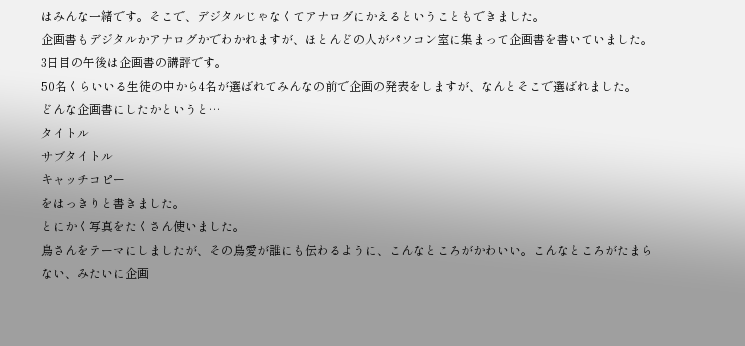はみんな一緒です。そこで、デジタルじゃなくてアナログにかえるということもできました。
企画書もデジタルかアナログかでわかれますが、ほとんどの人がパソコン室に集まって企画書を書いていました。
3日目の午後は企画書の講評です。
50名くらいいる生徒の中から4名が選ばれてみんなの前で企画の発表をしますが、なんとそこで選ばれました。
どんな企画書にしたかというと…
タイトル
サブタイトル
キャッチコピー
をはっきりと書きました。
とにかく写真をたくさん使いました。
鳥さんをテーマにしましたが、その鳥愛が誰にも伝わるように、こんなところがかわいい。こんなところがたまらない、みたいに企画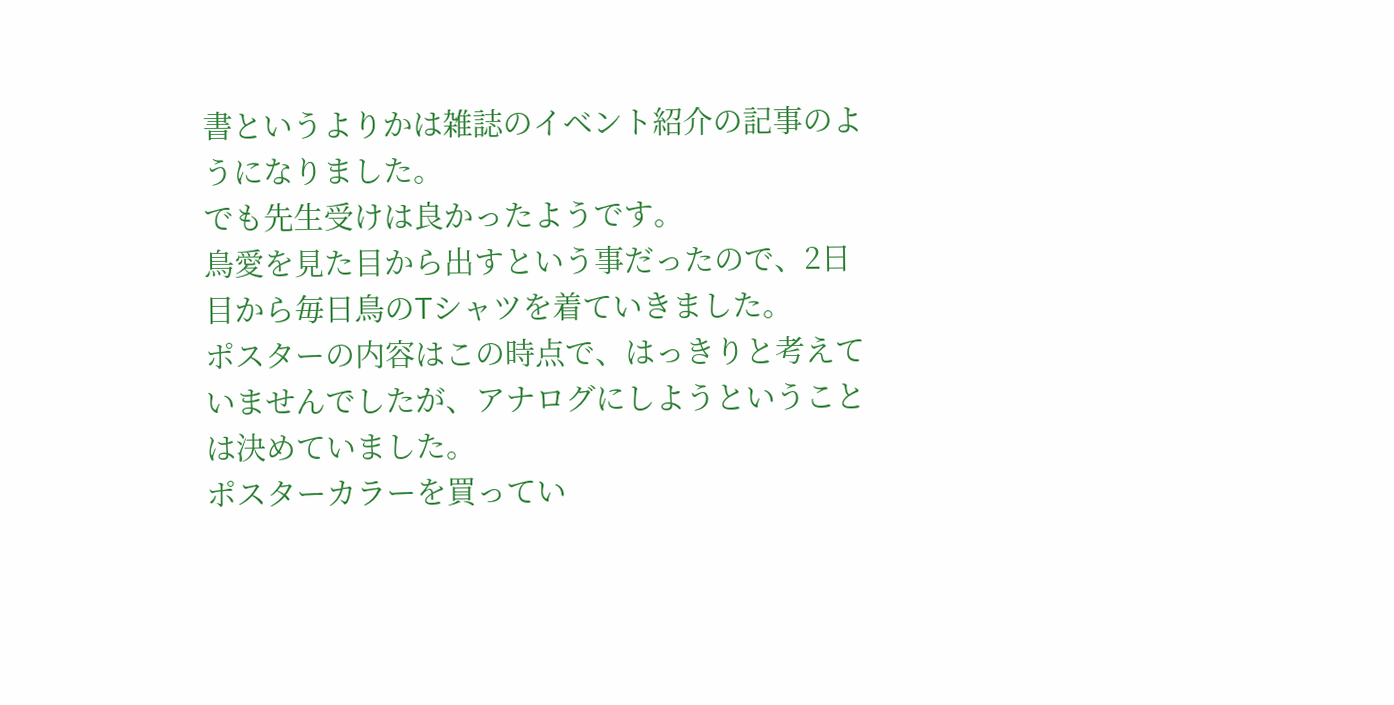書というよりかは雑誌のイベント紹介の記事のようになりました。
でも先生受けは良かったようです。
鳥愛を見た目から出すという事だったので、2日目から毎日鳥のTシャツを着ていきました。
ポスターの内容はこの時点で、はっきりと考えていませんでしたが、アナログにしようということは決めていました。
ポスターカラーを買ってい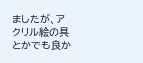ましたが、アクリル絵の具とかでも良か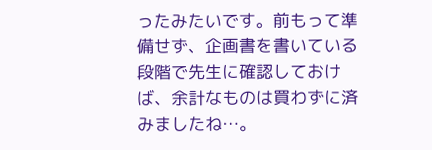ったみたいです。前もって準備せず、企画書を書いている段階で先生に確認しておけば、余計なものは買わずに済みましたね…。